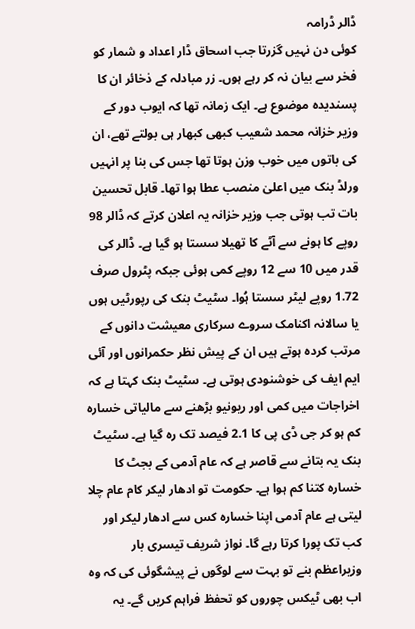ڈالر ڈرامہ
کوئی دن نہیں گزرتا جب اسحاق ڈار اعداد و شمار کو فخر سے بیان نہ کر رہے ہوں۔ زر مبادلہ کے ذخائر ان کا پسندیدہ موضوع ہے۔ ایک زمانہ تھا کہ ایوب دور کے وزیر خزانہ محمد شعیب کبھی کبھار ہی بولتے تھے، ان کی باتوں میں خوب وزن ہوتا تھا جس کی بنا پر انہیں ورلڈ بنک میں اعلیٰ منصب عطا ہوا تھا۔ قابل تحسین بات تب ہوتی جب وزیر خزانہ یہ اعلان کرتے کہ ڈالر 98 روپے کا ہونے سے آٹے کا تھیلا سستا ہو گیا ہے۔ ڈالر کی قدر میں 10 سے 12 روپے کمی ہوئی جبکہ پٹرول صرف 1.72 روپے لیٹر سستا ہُوا۔ سٹیٹ بنک کی رپورٹیں ہوں یا سالانہ اکنامک سروے سرکاری معیشت دانوں کے مرتب کردہ ہوتے ہیں ان کے پیش نظر حکمرانوں اور آئی ایم ایف کی خوشنودی ہوتی ہے۔ سٹیٹ بنک کہتا ہے کہ اخراجات میں کمی اور ریونیو بڑھنے سے مالیاتی خسارہ کم ہو کر جی ڈی پی کا 2.1 فیصد تک رہ گیا ہے۔ سٹیٹ بنک یہ بتانے سے قاصر ہے کہ عام آدمی کے بجٹ کا خسارہ کتنا کم ہوا ہے۔ حکومت تو ادھار لیکر کام عام چلا لیتی ہے عام آدمی اپنا خسارہ کس سے ادھار لیکر اور کب تک پورا کرتا رہے گا۔ نواز شریف تیسری بار وزیراعظم بنے تو بہت سے لوگوں نے پیشگوئی کی کہ وہ اب بھی ٹیکس چوروں کو تحفظ فراہم کریں گے۔ یہ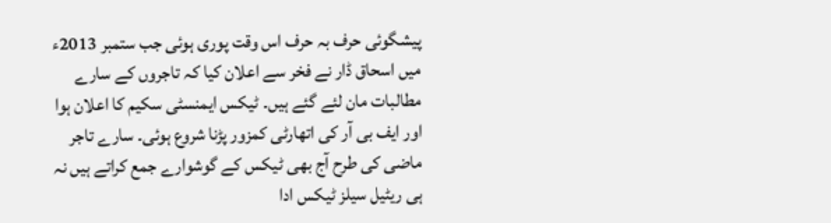پیشگوئی حرف بہ حرف اس وقت پوری ہوئی جب ستمبر 2013ء میں اسحاق ڈار نے فخر سے اعلان کیا کہ تاجروں کے سارے مطالبات مان لئے گئے ہیں۔ ٹیکس ایمنسٹی سکیم کا اعلان ہوا اور ایف بی آر کی اتھارٹی کمزور پڑنا شروع ہوئی۔ سارے تاجر ماضی کی طرح آج بھی ٹیکس کے گوشوارے جمع کراتے ہیں نہ ہی ریٹیل سیلز ٹیکس ادا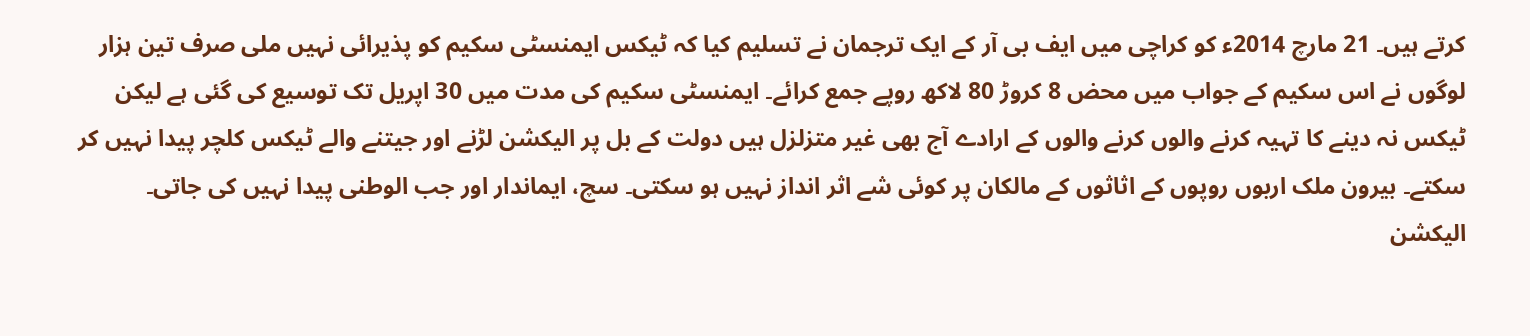کرتے ہیں۔ 21 مارچ 2014ء کو کراچی میں ایف بی آر کے ایک ترجمان نے تسلیم کیا کہ ٹیکس ایمنسٹی سکیم کو پذیرائی نہیں ملی صرف تین ہزار لوگوں نے اس سکیم کے جواب میں محض 8 کروڑ 80 لاکھ روپے جمع کرائے۔ ایمنسٹی سکیم کی مدت میں 30 اپریل تک توسیع کی گئی ہے لیکن ٹیکس نہ دینے کا تہیہ کرنے والوں کرنے والوں کے ارادے آج بھی غیر متزلزل ہیں دولت کے بل پر الیکشن لڑنے اور جیتنے والے ٹیکس کلچر پیدا نہیں کر سکتے۔ بیرون ملک اربوں روپوں کے اثاثوں کے مالکان پر کوئی شے اثر انداز نہیں ہو سکتی۔ سچ، ایماندار اور جب الوطنی پیدا نہیں کی جاتی۔ الیکشن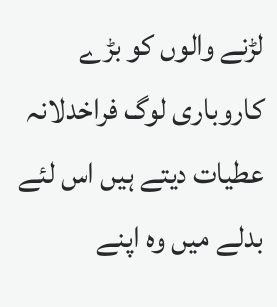لڑنے والوں کو بڑے کاروباری لوگ فراخدلانہ عطیات دیتے ہیں اس لئے بدلے میں وہ اپنے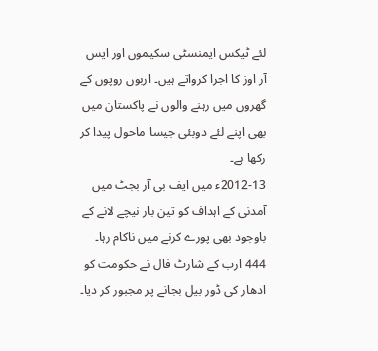لئے ٹیکس ایمنسٹی سکیموں اور ایس آر اوز کا اجرا کرواتے ہیں۔ اربوں روپوں کے گھروں میں رہنے والوں نے پاکستان میں بھی اپنے لئے دوبئی جیسا ماحول پیدا کر رکھا ہے۔
2012-13ء میں ایف بی آر بجٹ میں آمدنی کے اہداف کو تین بار نیچے لانے کے باوجود بھی پورے کرنے میں ناکام رہا۔ 444 ارب کے شارٹ فال نے حکومت کو ادھار کی ڈور بیل بجانے پر مجبور کر دیا۔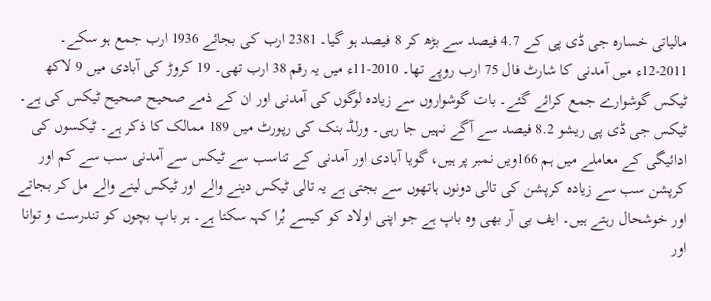مالیاتی خسارہ جی ڈی پی کے 4.7 فیصد سے بڑھ کر 8 فیصد ہو گیا۔ 2381 ارب کی بجائے 1936 ارب جمع ہو سکے۔ 2011-12ء میں آمدنی کا شارٹ فال 75 ارب روپے تھا۔ 2010-11ء میں یہ رقم 38 ارب تھی۔ 19 کروڑ کی آبادی میں 9 لاکھ ٹیکس گوشوارے جمع کرائے گئے۔ بات گوشواروں سے زیادہ لوگوں کی آمدنی اور ان کے ذمے صحیح صحیح ٹیکس کی ہے۔ ٹیکس جی ڈی پی ریشو 8.2 فیصد سے آگے نہیں جا رہی۔ ورلڈ بنک کی رپورٹ میں 189 ممالک کا ذکر ہے۔ ٹیکسوں کی ادائیگی کے معاملے میں ہم 166ویں نمبر پر ہیں، گویا آبادی اور آمدنی کے تناسب سے ٹیکس سے آمدنی سب سے کم اور کرپشن سب سے زیادہ کرپشن کی تالی دونوں ہاتھوں سے بجتی ہے یہ تالی ٹیکس دینے والے اور ٹیکس لینے والے مل کر بجاتے اور خوشحال رہتے ہیں۔ ایف بی آر بھی وہ باپ ہے جو اپنی اولاد کو کیسے بُرا کہہ سکتا ہے۔ ہر باپ بچوں کو تندرست و توانا اور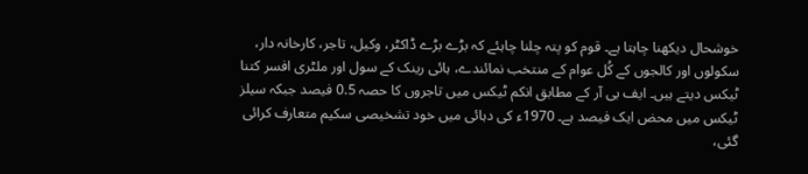خوشحال دیکھنا چاہتا ہے۔ قوم کو پتہ چلنا چاہئے کہ بڑے بڑے ڈاکٹر، وکیل، تاجر، کارخانہ دار، سکولوں اور کالجوں کے کُل عوام کے منتخب نمائندے، ہائی رینک کے سول اور ملٹری افسر کتنا ٹیکس دیتے ہیں۔ ایف بی آر کے مطابق انکم ٹیکس میں تاجروں کا حصہ 0.5 فیصد جبکہ سیلز ٹیکس میں محض ایک فیصد ہے۔ 1970ء کی دہائی میں خود تشخیصی سکیم متعارف کرائی گئی،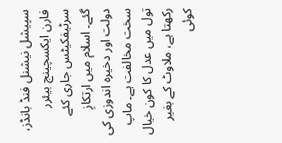سپیشل نیشنل فنڈ بانڈز، فارن ایکسچینج بیئرر سرٹیفکیٹس جاری کئے گئے۔ اسلام میں ارتکازِ دولت اور دخیرہ اندوزی کی سخت مخالفت ہے۔ ماپ تول میں عدل کا کون خیال رکھتا ہے، ملاوٹ کے بغیر کوئی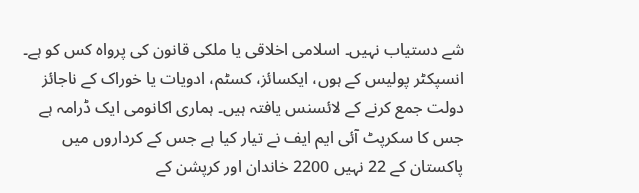شے دستیاب نہیں۔ اسلامی اخلاقی یا ملکی قانون کی پرواہ کس کو ہے۔ انسپکٹر پولیس کے ہوں، ایکسائز، کسٹم، ادویات یا خوراک کے ناجائز دولت جمع کرنے کے لائسنس یافتہ ہیں۔ ہماری اکانومی ایک ڈرامہ ہے جس کا سکرپٹ آئی ایم ایف نے تیار کیا ہے جس کے کرداروں میں پاکستان کے 22 نہیں 2200 خاندان اور کرپشن کے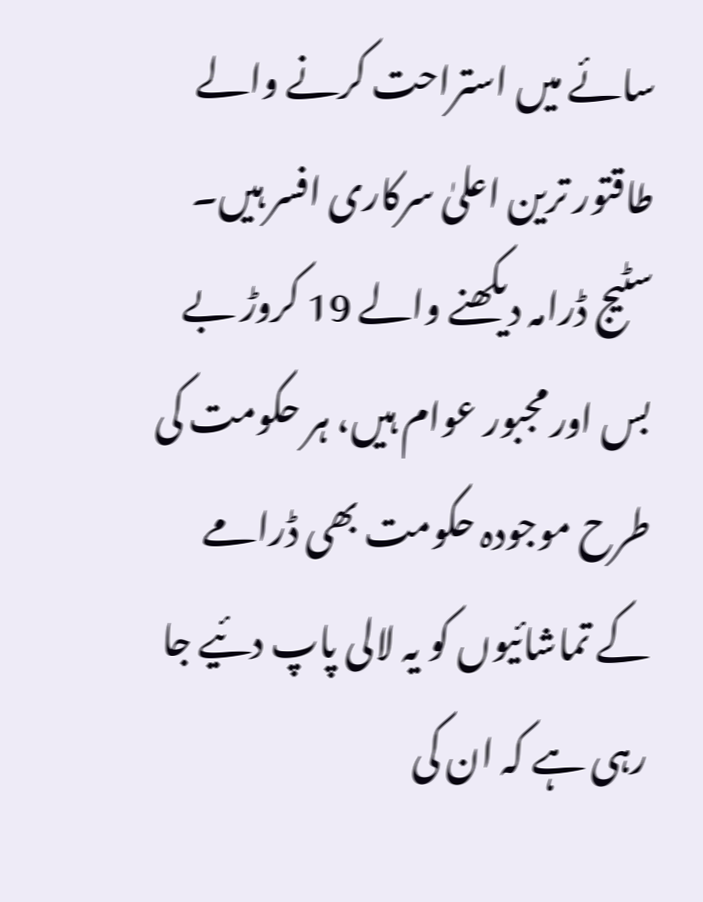سائے میں استراحت کرنے والے طاقتور ترین اعلیٰ سرکاری افسر ہیں۔ سٹیج ڈرامہ دیکھنے والے 19 کروڑ بے بس اور مجبور عوام ہیں، ہر حکومت کی طرح موجودہ حکومت بھی ڈرامے کے تماشائیوں کو یہ لالی پاپ دئیے جا رہی ہے کہ ان کی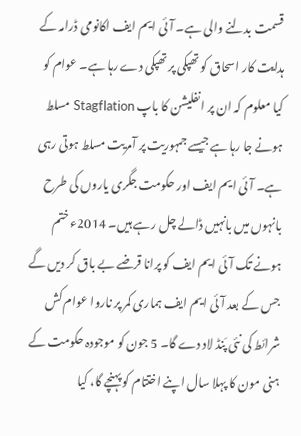قسمت بدلنے والی ہے۔ آئی ایم ایف اکانومی ڈرامہ کے ہدایت کار اسحاق کو تھپکی پر تھپکی دے رہا ہے۔ عوام کو کیا معلوم کہ ان پر انفلیشن کا باپ Stagflation مسلط ہونے جا رہا ہے جیسے جمہوریت پر آمریت مسلط ہوتی رہی ہے۔ آئی ایم ایف اور حکومت جگری یاروں کی طرح بانہوں میں بانہیں ڈالے چل رہے ہیں۔ 2014ء ختم ہونے تک آئی ایم ایف کو پرانا قرضے بے باق کر دیں گے جس کے بعد آئی ایم ایف ہماری کمر پر ناروا عوام کش شرائط کی نئی پَنڈ لاد دے گا۔ 5 جون کو موجودہ حکومت کے ہنی مون کا پہلا سال اپنے اختتام کو پہنچے گا، کیا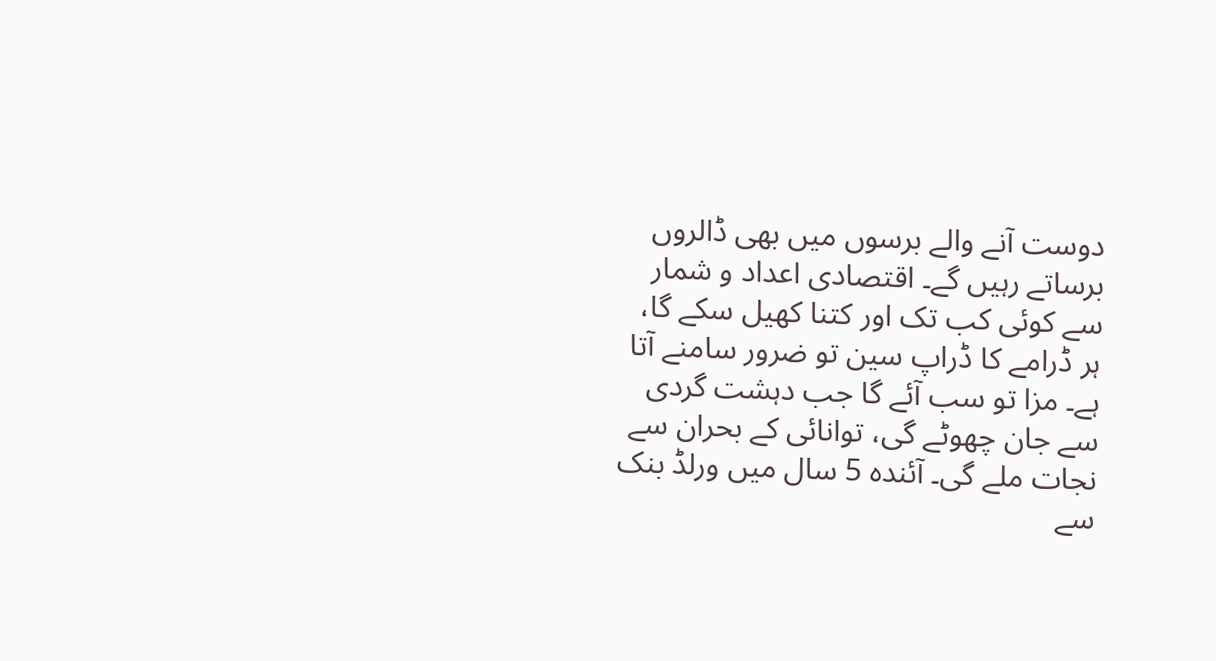دوست آنے والے برسوں میں بھی ڈالروں برساتے رہیں گے۔ اقتصادی اعداد و شمار سے کوئی کب تک اور کتنا کھیل سکے گا، ہر ڈرامے کا ڈراپ سین تو ضرور سامنے آتا ہے۔ مزا تو سب آئے گا جب دہشت گردی سے جان چھوٹے گی، توانائی کے بحران سے نجات ملے گی۔ آئندہ 5 سال میں ورلڈ بنک سے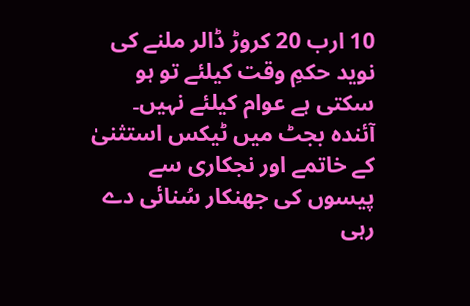10 ارب 20 کروڑ ڈالر ملنے کی نوید حکمِ وقت کیلئے تو ہو سکتی ہے عوام کیلئے نہیں۔ آئندہ بجٹ میں ٹیکس استثنیٰ کے خاتمے اور نجکاری سے پیسوں کی جھنکار سُنائی دے رہی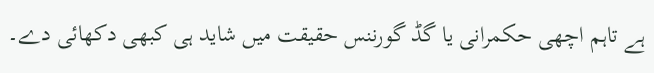ہے تاہم اچھی حکمرانی یا گڈ گورننس حقیقت میں شاید ہی کبھی دکھائی دے۔